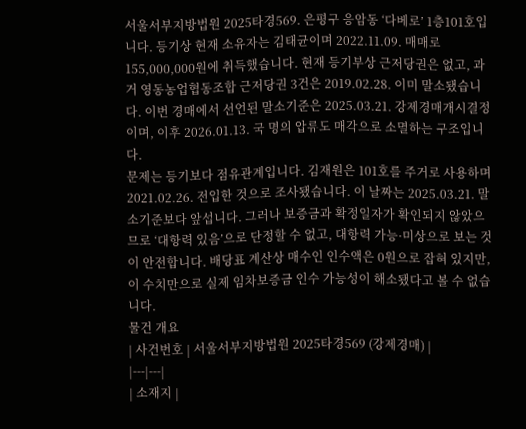서울서부지방법원 2025타경569. 은평구 응암동 ‘다베로’ 1층101호입니다. 등기상 현재 소유자는 김태균이며 2022.11.09. 매매로 155,000,000원에 취득했습니다. 현재 등기부상 근저당권은 없고, 과거 영동농업협동조합 근저당권 3건은 2019.02.28. 이미 말소됐습니다. 이번 경매에서 선언된 말소기준은 2025.03.21. 강제경매개시결정이며, 이후 2026.01.13. 국 명의 압류도 매각으로 소멸하는 구조입니다.
문제는 등기보다 점유관계입니다. 김재원은 101호를 주거로 사용하며 2021.02.26. 전입한 것으로 조사됐습니다. 이 날짜는 2025.03.21. 말소기준보다 앞섭니다. 그러나 보증금과 확정일자가 확인되지 않았으므로 ‘대항력 있음’으로 단정할 수 없고, 대항력 가능·미상으로 보는 것이 안전합니다. 배당표 계산상 매수인 인수액은 0원으로 잡혀 있지만, 이 수치만으로 실제 임차보증금 인수 가능성이 해소됐다고 볼 수 없습니다.
물건 개요
| 사건번호 | 서울서부지방법원 2025타경569 (강제경매) |
|---|---|
| 소재지 |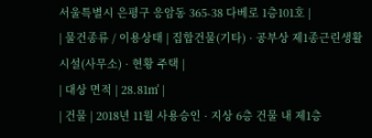서울특별시 은평구 응암동 365-38 다베로 1층101호 |
| 물건종류 / 이용상태 | 집합건물(기타) · 공부상 제1종근린생활시설(사무소) · 현황 주택 |
| 대상 면적 | 28.81㎡ |
| 건물 | 2018년 11월 사용승인 · 지상 6층 건물 내 제1층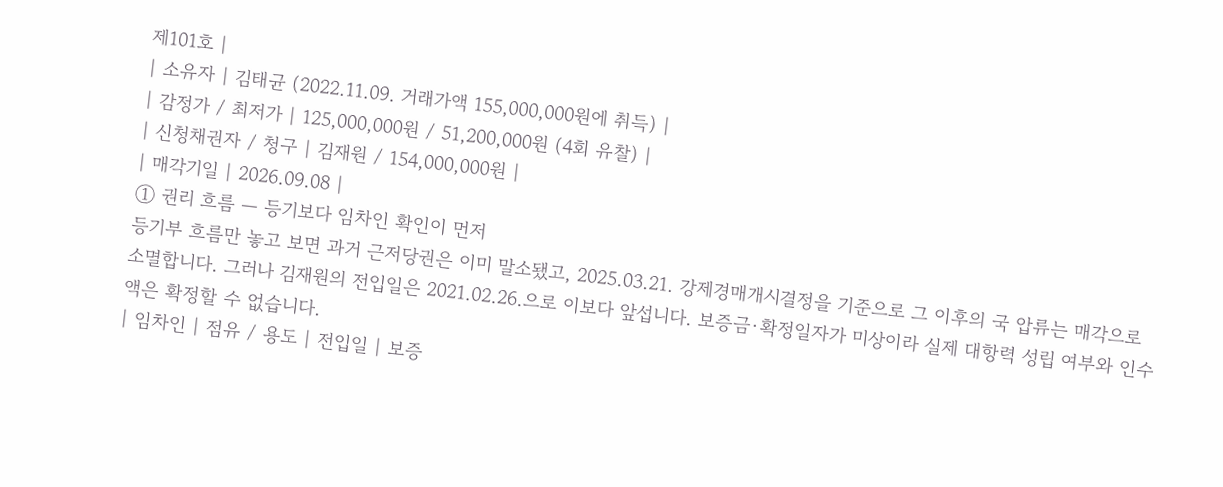제101호 |
| 소유자 | 김태균 (2022.11.09. 거래가액 155,000,000원에 취득) |
| 감정가 / 최저가 | 125,000,000원 / 51,200,000원 (4회 유찰) |
| 신청채권자 / 청구 | 김재원 / 154,000,000원 |
| 매각기일 | 2026.09.08 |
① 권리 흐름 — 등기보다 임차인 확인이 먼저
등기부 흐름만 놓고 보면 과거 근저당권은 이미 말소됐고, 2025.03.21. 강제경매개시결정을 기준으로 그 이후의 국 압류는 매각으로 소멸합니다. 그러나 김재원의 전입일은 2021.02.26.으로 이보다 앞섭니다. 보증금·확정일자가 미상이라 실제 대항력 성립 여부와 인수액은 확정할 수 없습니다.
| 임차인 | 점유 / 용도 | 전입일 | 보증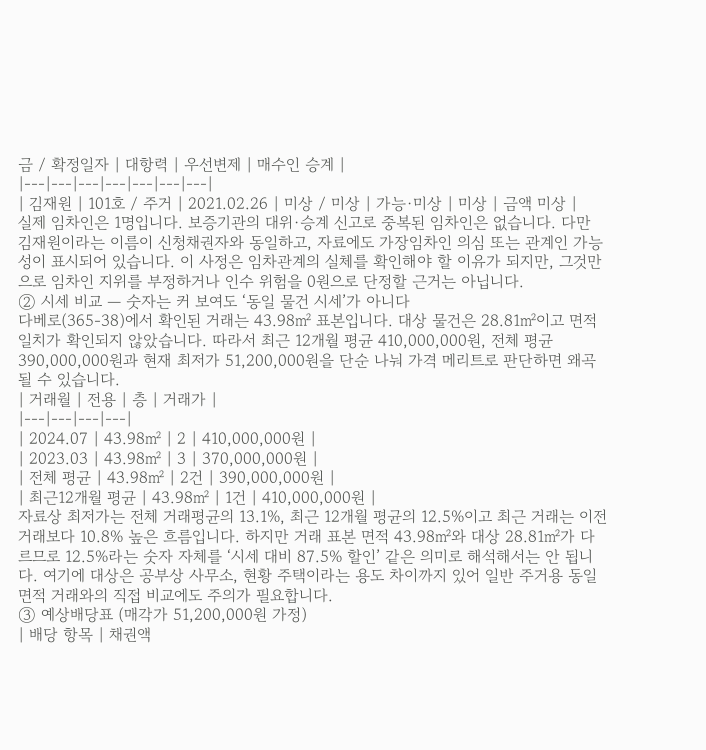금 / 확정일자 | 대항력 | 우선변제 | 매수인 승계 |
|---|---|---|---|---|---|---|
| 김재원 | 101호 / 주거 | 2021.02.26 | 미상 / 미상 | 가능·미상 | 미상 | 금액 미상 |
실제 임차인은 1명입니다. 보증기관의 대위·승계 신고로 중복된 임차인은 없습니다. 다만 김재원이라는 이름이 신청채권자와 동일하고, 자료에도 가장임차인 의심 또는 관계인 가능성이 표시되어 있습니다. 이 사정은 임차관계의 실체를 확인해야 할 이유가 되지만, 그것만으로 임차인 지위를 부정하거나 인수 위험을 0원으로 단정할 근거는 아닙니다.
② 시세 비교 — 숫자는 커 보여도 ‘동일 물건 시세’가 아니다
다베로(365-38)에서 확인된 거래는 43.98㎡ 표본입니다. 대상 물건은 28.81㎡이고 면적 일치가 확인되지 않았습니다. 따라서 최근 12개월 평균 410,000,000원, 전체 평균 390,000,000원과 현재 최저가 51,200,000원을 단순 나눠 가격 메리트로 판단하면 왜곡될 수 있습니다.
| 거래월 | 전용 | 층 | 거래가 |
|---|---|---|---|
| 2024.07 | 43.98㎡ | 2 | 410,000,000원 |
| 2023.03 | 43.98㎡ | 3 | 370,000,000원 |
| 전체 평균 | 43.98㎡ | 2건 | 390,000,000원 |
| 최근12개월 평균 | 43.98㎡ | 1건 | 410,000,000원 |
자료상 최저가는 전체 거래평균의 13.1%, 최근 12개월 평균의 12.5%이고 최근 거래는 이전 거래보다 10.8% 높은 흐름입니다. 하지만 거래 표본 면적 43.98㎡와 대상 28.81㎡가 다르므로 12.5%라는 숫자 자체를 ‘시세 대비 87.5% 할인’ 같은 의미로 해석해서는 안 됩니다. 여기에 대상은 공부상 사무소, 현황 주택이라는 용도 차이까지 있어 일반 주거용 동일면적 거래와의 직접 비교에도 주의가 필요합니다.
③ 예상배당표 (매각가 51,200,000원 가정)
| 배당 항목 | 채권액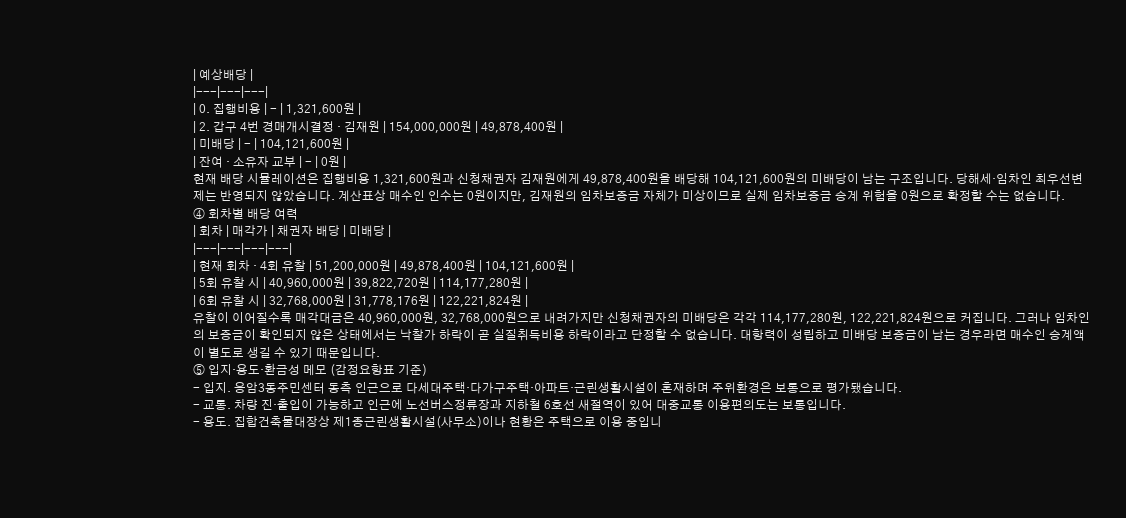| 예상배당 |
|---|---|---|
| 0. 집행비용 | - | 1,321,600원 |
| 2. 갑구 4번 경매개시결정 · 김재원 | 154,000,000원 | 49,878,400원 |
| 미배당 | - | 104,121,600원 |
| 잔여 · 소유자 교부 | - | 0원 |
현재 배당 시뮬레이션은 집행비용 1,321,600원과 신청채권자 김재원에게 49,878,400원을 배당해 104,121,600원의 미배당이 남는 구조입니다. 당해세·임차인 최우선변제는 반영되지 않았습니다. 계산표상 매수인 인수는 0원이지만, 김재원의 임차보증금 자체가 미상이므로 실제 임차보증금 승계 위험을 0원으로 확정할 수는 없습니다.
④ 회차별 배당 여력
| 회차 | 매각가 | 채권자 배당 | 미배당 |
|---|---|---|---|
| 현재 회차 · 4회 유찰 | 51,200,000원 | 49,878,400원 | 104,121,600원 |
| 5회 유찰 시 | 40,960,000원 | 39,822,720원 | 114,177,280원 |
| 6회 유찰 시 | 32,768,000원 | 31,778,176원 | 122,221,824원 |
유찰이 이어질수록 매각대금은 40,960,000원, 32,768,000원으로 내려가지만 신청채권자의 미배당은 각각 114,177,280원, 122,221,824원으로 커집니다. 그러나 임차인의 보증금이 확인되지 않은 상태에서는 낙찰가 하락이 곧 실질취득비용 하락이라고 단정할 수 없습니다. 대항력이 성립하고 미배당 보증금이 남는 경우라면 매수인 승계액이 별도로 생길 수 있기 때문입니다.
⑤ 입지·용도·환금성 메모 (감정요항표 기준)
- 입지. 응암3동주민센터 동측 인근으로 다세대주택·다가구주택·아파트·근린생활시설이 혼재하며 주위환경은 보통으로 평가됐습니다.
- 교통. 차량 진·출입이 가능하고 인근에 노선버스정류장과 지하철 6호선 새절역이 있어 대중교통 이용편의도는 보통입니다.
- 용도. 집합건축물대장상 제1종근린생활시설(사무소)이나 현황은 주택으로 이용 중입니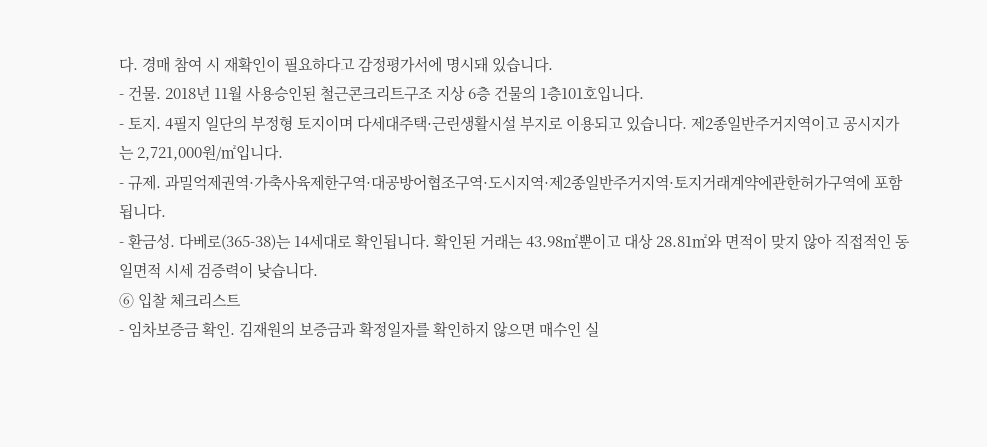다. 경매 참여 시 재확인이 필요하다고 감정평가서에 명시돼 있습니다.
- 건물. 2018년 11월 사용승인된 철근콘크리트구조 지상 6층 건물의 1층101호입니다.
- 토지. 4필지 일단의 부정형 토지이며 다세대주택·근린생활시설 부지로 이용되고 있습니다. 제2종일반주거지역이고 공시지가는 2,721,000원/㎡입니다.
- 규제. 과밀억제권역·가축사육제한구역·대공방어협조구역·도시지역·제2종일반주거지역·토지거래계약에관한허가구역에 포함됩니다.
- 환금성. 다베로(365-38)는 14세대로 확인됩니다. 확인된 거래는 43.98㎡뿐이고 대상 28.81㎡와 면적이 맞지 않아 직접적인 동일면적 시세 검증력이 낮습니다.
⑥ 입찰 체크리스트
- 임차보증금 확인. 김재원의 보증금과 확정일자를 확인하지 않으면 매수인 실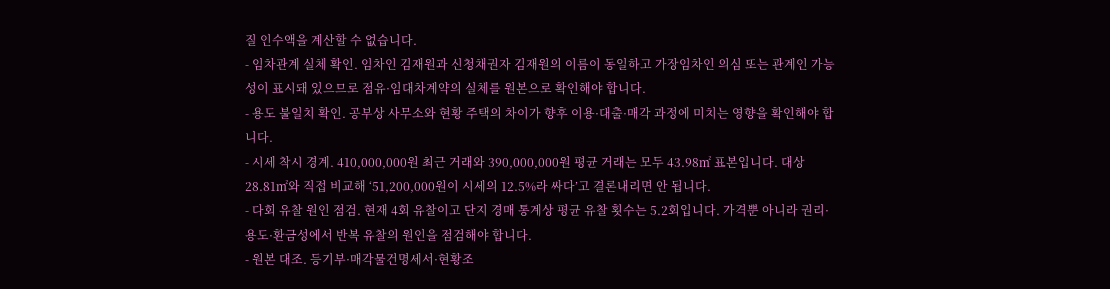질 인수액을 계산할 수 없습니다.
- 임차관계 실체 확인. 임차인 김재원과 신청채권자 김재원의 이름이 동일하고 가장임차인 의심 또는 관계인 가능성이 표시돼 있으므로 점유·임대차계약의 실체를 원본으로 확인해야 합니다.
- 용도 불일치 확인. 공부상 사무소와 현황 주택의 차이가 향후 이용·대출·매각 과정에 미치는 영향을 확인해야 합니다.
- 시세 착시 경계. 410,000,000원 최근 거래와 390,000,000원 평균 거래는 모두 43.98㎡ 표본입니다. 대상 28.81㎡와 직접 비교해 ‘51,200,000원이 시세의 12.5%라 싸다’고 결론내리면 안 됩니다.
- 다회 유찰 원인 점검. 현재 4회 유찰이고 단지 경매 통계상 평균 유찰 횟수는 5.2회입니다. 가격뿐 아니라 권리·용도·환금성에서 반복 유찰의 원인을 점검해야 합니다.
- 원본 대조. 등기부·매각물건명세서·현황조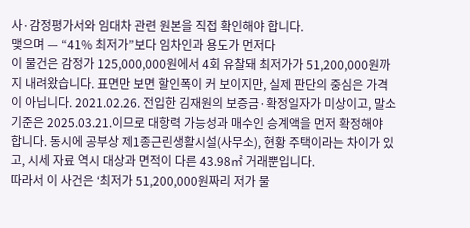사·감정평가서와 임대차 관련 원본을 직접 확인해야 합니다.
맺으며 — “41% 최저가”보다 임차인과 용도가 먼저다
이 물건은 감정가 125,000,000원에서 4회 유찰돼 최저가가 51,200,000원까지 내려왔습니다. 표면만 보면 할인폭이 커 보이지만, 실제 판단의 중심은 가격이 아닙니다. 2021.02.26. 전입한 김재원의 보증금·확정일자가 미상이고, 말소기준은 2025.03.21.이므로 대항력 가능성과 매수인 승계액을 먼저 확정해야 합니다. 동시에 공부상 제1종근린생활시설(사무소), 현황 주택이라는 차이가 있고, 시세 자료 역시 대상과 면적이 다른 43.98㎡ 거래뿐입니다.
따라서 이 사건은 ‘최저가 51,200,000원짜리 저가 물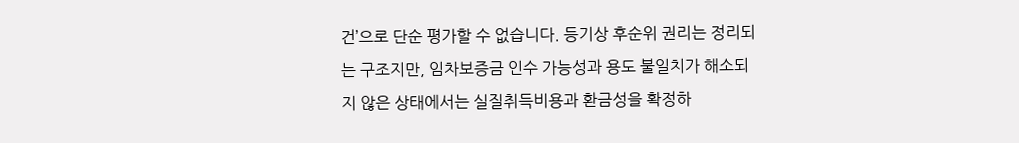건’으로 단순 평가할 수 없습니다. 등기상 후순위 권리는 정리되는 구조지만, 임차보증금 인수 가능성과 용도 불일치가 해소되지 않은 상태에서는 실질취득비용과 환금성을 확정하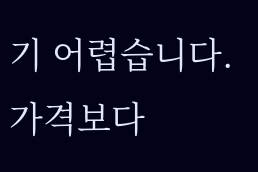기 어렵습니다. 가격보다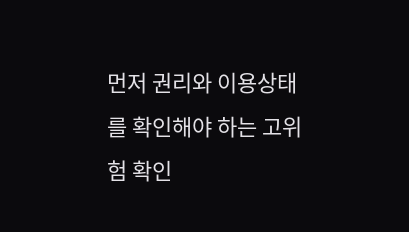먼저 권리와 이용상태를 확인해야 하는 고위험 확인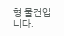형 물건입니다.